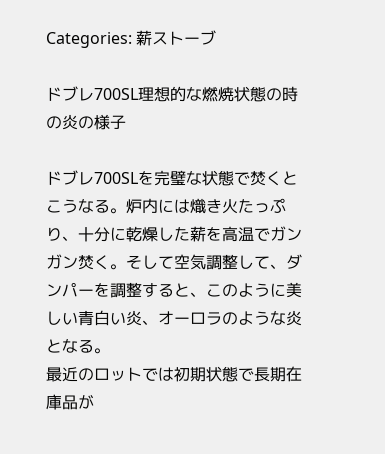Categories: 薪ストーブ

ドブレ700SL理想的な燃焼状態の時の炎の様子

ドブレ700SLを完璧な状態で焚くとこうなる。炉内には熾き火たっぷり、十分に乾燥した薪を高温でガンガン焚く。そして空気調整して、ダンパーを調整すると、このように美しい青白い炎、オーロラのような炎となる。
最近のロットでは初期状態で長期在庫品が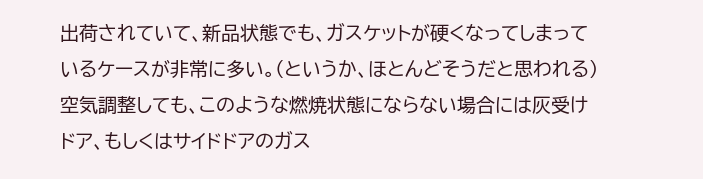出荷されていて、新品状態でも、ガスケットが硬くなってしまっているケースが非常に多い。(というか、ほとんどそうだと思われる)空気調整しても、このような燃焼状態にならない場合には灰受けドア、もしくはサイドドアのガス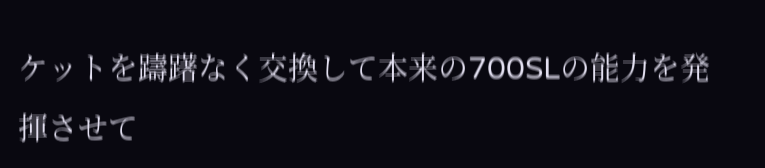ケットを躊躇なく交換して本来の700SLの能力を発揮させて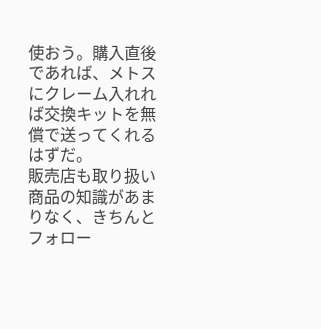使おう。購入直後であれば、メトスにクレーム入れれば交換キットを無償で送ってくれるはずだ。
販売店も取り扱い商品の知識があまりなく、きちんとフォロー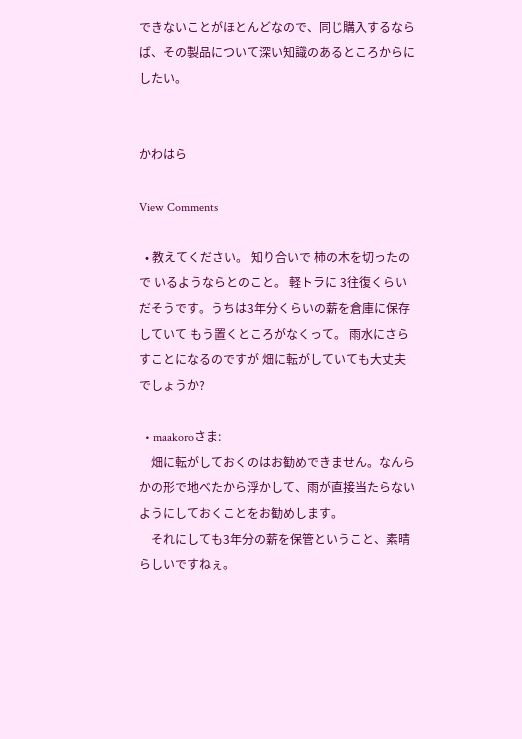できないことがほとんどなので、同じ購入するならば、その製品について深い知識のあるところからにしたい。


かわはら

View Comments

  • 教えてください。 知り合いで 柿の木を切ったので いるようならとのこと。 軽トラに 3往復くらいだそうです。うちは3年分くらいの薪を倉庫に保存していて もう置くところがなくって。 雨水にさらすことになるのですが 畑に転がしていても大丈夫でしょうか?

  • maakoroさま:
    畑に転がしておくのはお勧めできません。なんらかの形で地べたから浮かして、雨が直接当たらないようにしておくことをお勧めします。
    それにしても3年分の薪を保管ということ、素晴らしいですねぇ。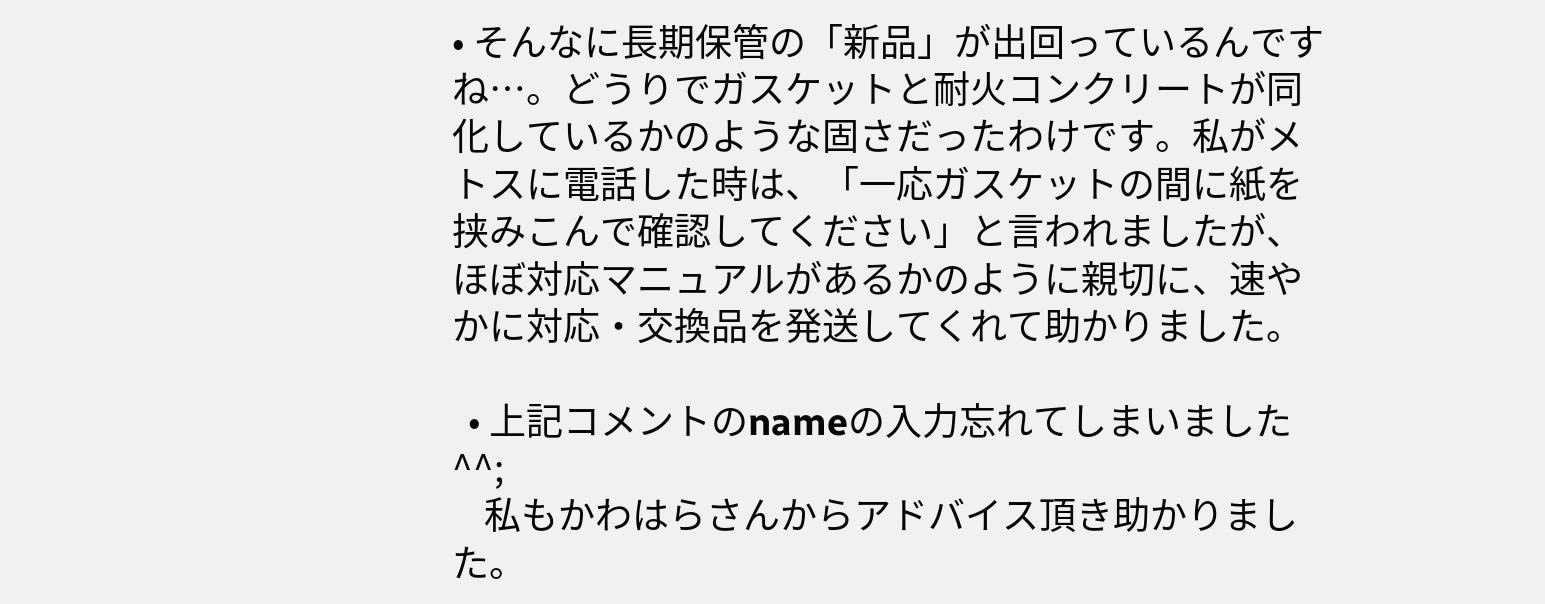• そんなに長期保管の「新品」が出回っているんですね…。どうりでガスケットと耐火コンクリートが同化しているかのような固さだったわけです。私がメトスに電話した時は、「一応ガスケットの間に紙を挟みこんで確認してください」と言われましたが、ほぼ対応マニュアルがあるかのように親切に、速やかに対応・交換品を発送してくれて助かりました。

  • 上記コメントのnameの入力忘れてしまいました^^;
    私もかわはらさんからアドバイス頂き助かりました。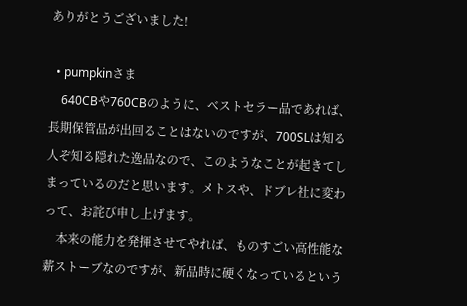ありがとうございました!

  • pumpkinさま
    640CBや760CBのように、ベストセラー品であれば、長期保管品が出回ることはないのですが、700SLは知る人ぞ知る隠れた逸品なので、このようなことが起きてしまっているのだと思います。メトスや、ドブレ社に変わって、お詫び申し上げます。
    本来の能力を発揮させてやれば、ものすごい高性能な薪ストーブなのですが、新品時に硬くなっているという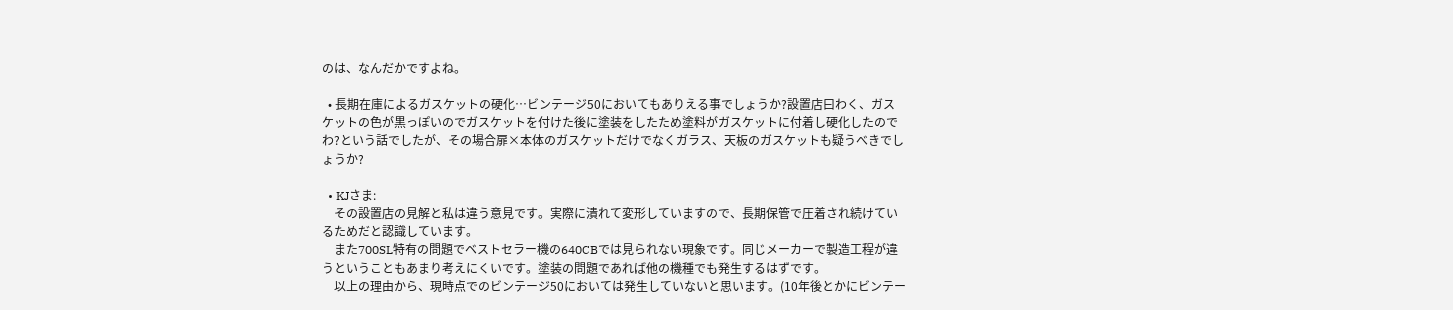のは、なんだかですよね。

  • 長期在庫によるガスケットの硬化…ビンテージ50においてもありえる事でしょうか?設置店曰わく、ガスケットの色が黒っぽいのでガスケットを付けた後に塗装をしたため塗料がガスケットに付着し硬化したのでわ?という話でしたが、その場合扉×本体のガスケットだけでなくガラス、天板のガスケットも疑うべきでしょうか?

  • KJさま:
    その設置店の見解と私は違う意見です。実際に潰れて変形していますので、長期保管で圧着され続けているためだと認識しています。
    また700SL特有の問題でベストセラー機の640CBでは見られない現象です。同じメーカーで製造工程が違うということもあまり考えにくいです。塗装の問題であれば他の機種でも発生するはずです。
    以上の理由から、現時点でのビンテージ50においては発生していないと思います。(10年後とかにビンテー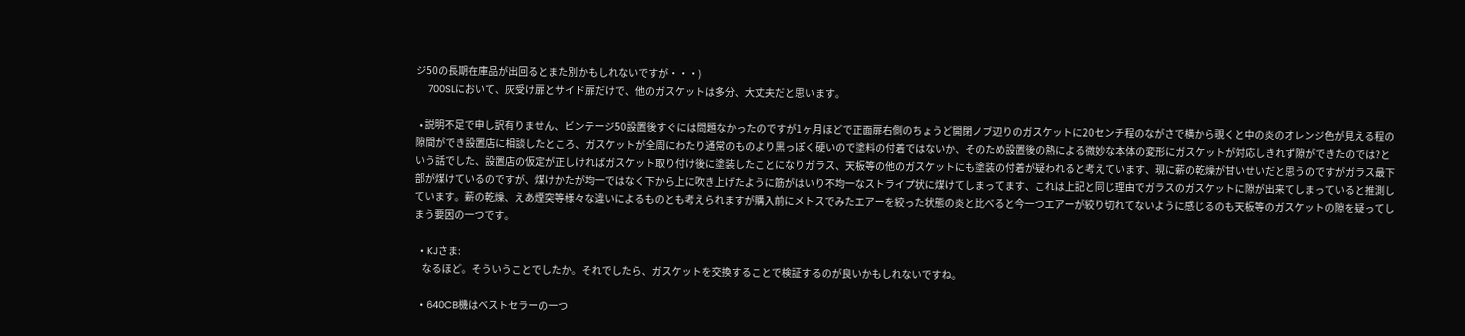ジ50の長期在庫品が出回るとまた別かもしれないですが・・・)
    700SLにおいて、灰受け扉とサイド扉だけで、他のガスケットは多分、大丈夫だと思います。

  • 説明不足で申し訳有りません、ビンテージ50設置後すぐには問題なかったのですが1ヶ月ほどで正面扉右側のちょうど開閉ノブ辺りのガスケットに20センチ程のながさで横から覗くと中の炎のオレンジ色が見える程の隙間ができ設置店に相談したところ、ガスケットが全周にわたり通常のものより黒っぽく硬いので塗料の付着ではないか、そのため設置後の熱による微妙な本体の変形にガスケットが対応しきれず隙ができたのでは?という話でした、設置店の仮定が正しければガスケット取り付け後に塗装したことになりガラス、天板等の他のガスケットにも塗装の付着が疑われると考えています、現に薪の乾燥が甘いせいだと思うのですがガラス最下部が煤けているのですが、煤けかたが均一ではなく下から上に吹き上げたように筋がはいり不均一なストライプ状に煤けてしまってます、これは上記と同じ理由でガラスのガスケットに隙が出来てしまっていると推測しています。薪の乾燥、えあ煙突等様々な違いによるものとも考えられますが購入前にメトスでみたエアーを絞った状態の炎と比べると今一つエアーが絞り切れてないように感じるのも天板等のガスケットの隙を疑ってしまう要因の一つです。

  • KJさま:
    なるほど。そういうことでしたか。それでしたら、ガスケットを交換することで検証するのが良いかもしれないですね。

  • 640CB機はベストセラーの一つ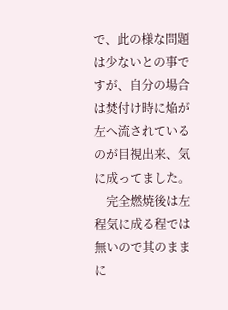で、此の様な問題は少ないとの事ですが、自分の場合は焚付け時に焔が左へ流されているのが目視出来、気に成ってました。
    完全燃焼後は左程気に成る程では無いので其のままに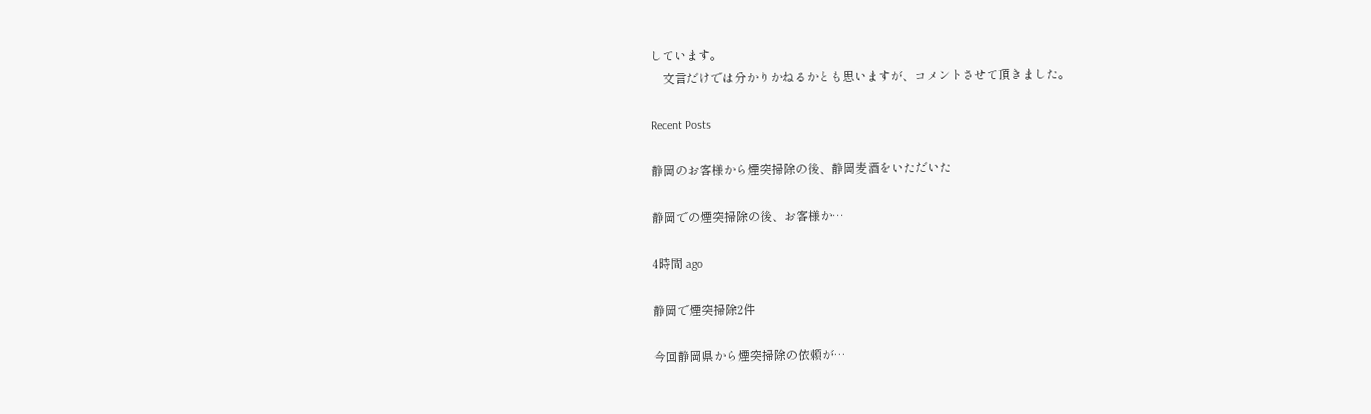しています。
    文言だけでは分かりかねるかとも思いますが、コメントさせて頂きました。

Recent Posts

静岡のお客様から煙突掃除の後、静岡麦酒をいただいた

静岡での煙突掃除の後、お客様か…

4時間 ago

静岡で煙突掃除2件

今回静岡県から煙突掃除の依頼が…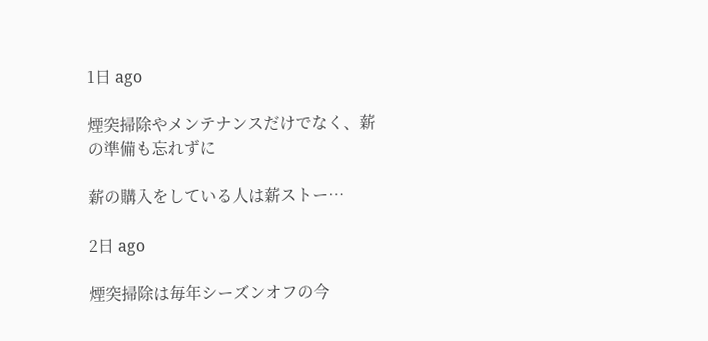1日 ago

煙突掃除やメンテナンスだけでなく、薪の準備も忘れずに

薪の購入をしている人は薪ストー…

2日 ago

煙突掃除は毎年シーズンオフの今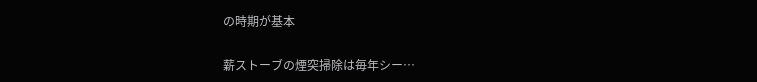の時期が基本

薪ストーブの煙突掃除は毎年シー…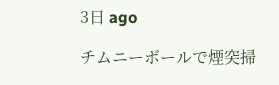3日 ago

チムニーボールで煙突掃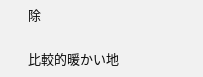除

比較的暖かい地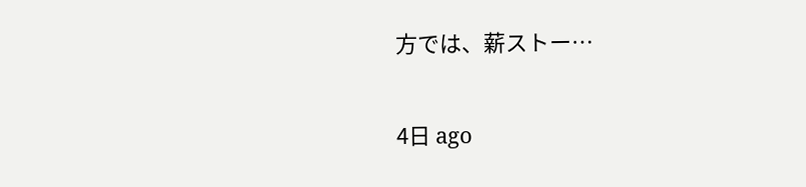方では、薪ストー…

4日 ago